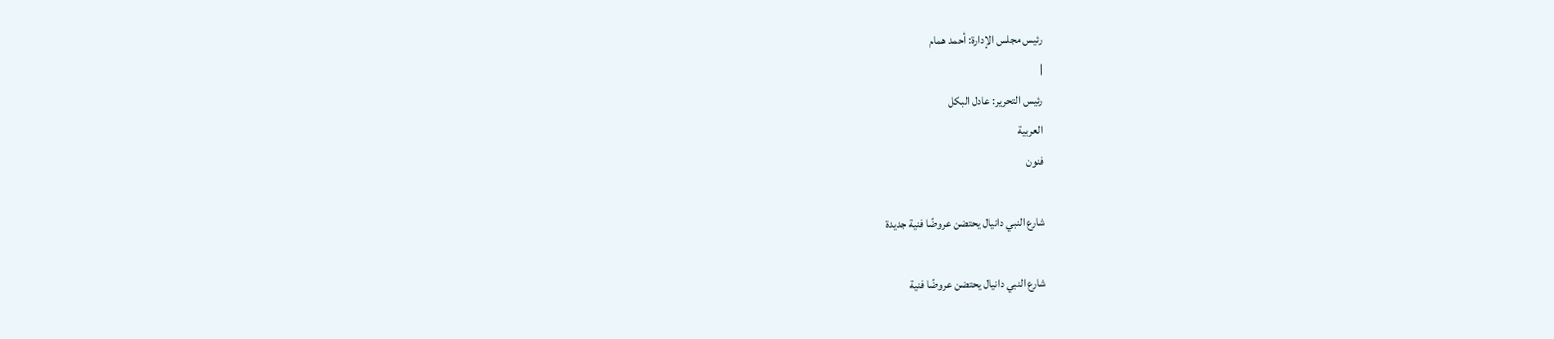رئيس مجلس الإدارة: أحمد همام
|
رئيس التحرير: عادل البكل
العربية
فنون

شارع النبي دانيال يحتضن عروضًا فنية جديدة

شارع النبي دانيال يحتضن عروضًا فنية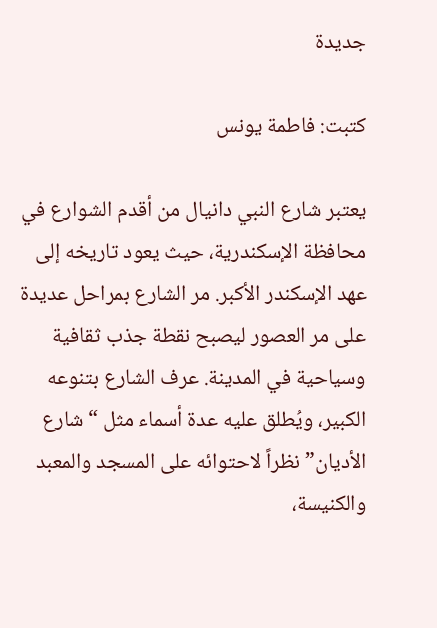جديدة

كتبت: فاطمة يونس

يعتبر شارع النبي دانيال من أقدم الشوارع في محافظة الإسكندرية، حيث يعود تاريخه إلى عهد الإسكندر الأكبر. مر الشارع بمراحل عديدة على مر العصور ليصبح نقطة جذب ثقافية وسياحية في المدينة. عرف الشارع بتنوعه الكبير، ويُطلق عليه عدة أسماء مثل “شارع الأديان” نظراً لاحتوائه على المسجد والمعبد والكنيسة،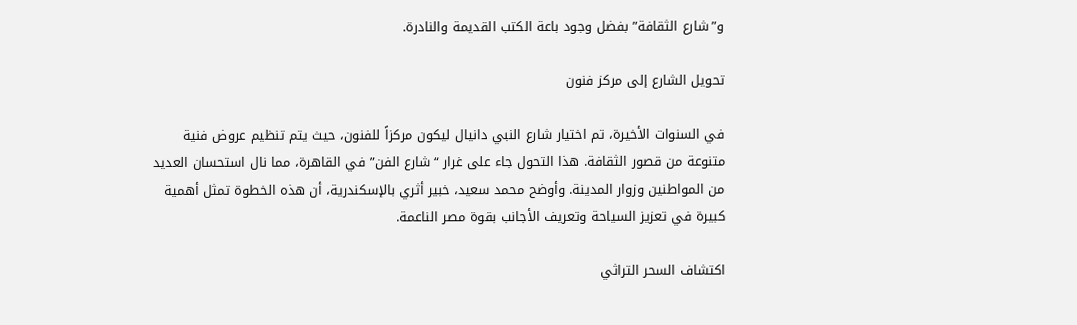و”شارع الثقافة” بفضل وجود باعة الكتب القديمة والنادرة.

تحويل الشارع إلى مركز فنون

في السنوات الأخيرة، تم اختيار شارع النبي دانيال ليكون مركزاً للفنون، حيث يتم تنظيم عروض فنية متنوعة من قصور الثقافة. هذا التحول جاء على غرار “شارع الفن” في القاهرة، مما نال استحسان العديد من المواطنين وزوار المدينة. وأوضح محمد سعيد، خبير أثري بالإسكندرية، أن هذه الخطوة تمثل أهمية كبيرة في تعزيز السياحة وتعريف الأجانب بقوة مصر الناعمة.

اكتشاف السحر التراثي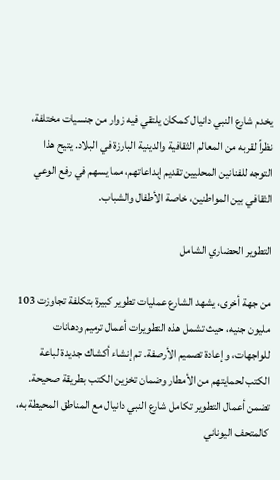يخدم شارع النبي دانيال كمكان يلتقي فيه زوار من جنسيات مختلفة، نظراً لقربه من المعالم الثقافية والدينية البارزة في البلاد. يتيح هذا التوجه للفنانين المحليين تقديم إبداعاتهم، مما يسهم في رفع الوعي الثقافي بين المواطنين، خاصة الأطفال والشباب.

التطوير الحضاري الشامل

من جهة أخرى، يشهد الشارع عمليات تطوير كبيرة بتكلفة تجاوزت 103 مليون جنيه، حيث تشمل هذه التطويرات أعمال ترميم ودهانات للواجهات، وإعادة تصميم الأرصفة. تم إنشاء أكشاك جديدة لباعة الكتب لحمايتهم من الأمطار وضمان تخزين الكتب بطريقة صحيحة. تضمن أعمال التطوير تكامل شارع النبي دانيال مع المناطق المحيطة به، كالمتحف اليوناني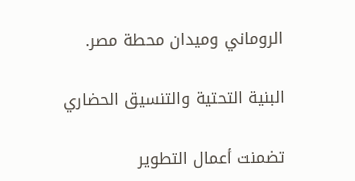الروماني وميدان محطة مصر.

البنية التحتية والتنسيق الحضاري

تضمنت أعمال التطوير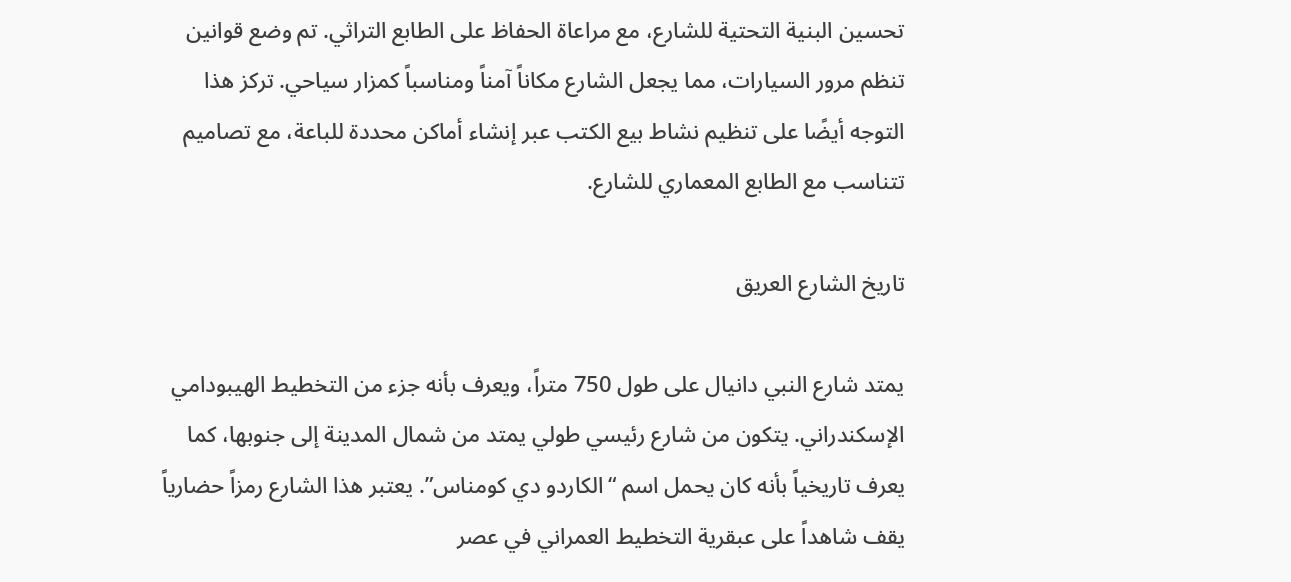تحسين البنية التحتية للشارع، مع مراعاة الحفاظ على الطابع التراثي. تم وضع قوانين تنظم مرور السيارات، مما يجعل الشارع مكاناً آمناً ومناسباً كمزار سياحي. تركز هذا التوجه أيضًا على تنظيم نشاط بيع الكتب عبر إنشاء أماكن محددة للباعة، مع تصاميم تتناسب مع الطابع المعماري للشارع.

تاريخ الشارع العريق

يمتد شارع النبي دانيال على طول 750 متراً، ويعرف بأنه جزء من التخطيط الهيبودامي الإسكندراني. يتكون من شارع رئيسي طولي يمتد من شمال المدينة إلى جنوبها، كما يعرف تاريخياً بأنه كان يحمل اسم “الكاردو دي كومناس”. يعتبر هذا الشارع رمزاً حضارياً يقف شاهداً على عبقرية التخطيط العمراني في عصر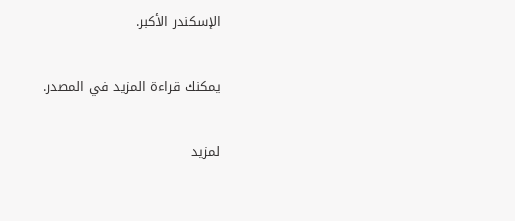الإسكندر الأكبر.

يمكنك قراءة المزيد في المصدر.

لمزيد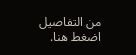من التفاصيل اضغط هنا.